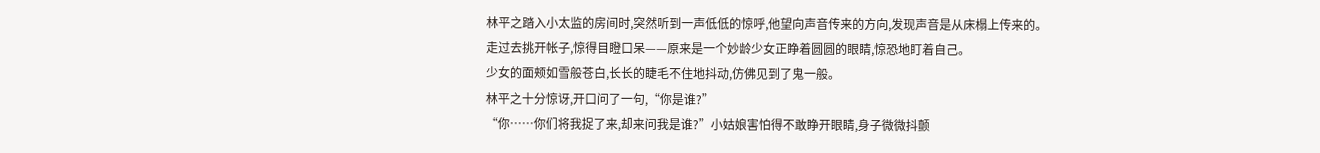林平之踏入小太监的房间时,突然听到一声低低的惊呼,他望向声音传来的方向,发现声音是从床榻上传来的。
走过去挑开帐子,惊得目瞪口呆——原来是一个妙龄少女正睁着圆圆的眼睛,惊恐地盯着自己。
少女的面颊如雪般苍白,长长的睫毛不住地抖动,仿佛见到了鬼一般。
林平之十分惊讶,开口问了一句,“你是谁?”
“你……你们将我捉了来,却来问我是谁?”小姑娘害怕得不敢睁开眼睛,身子微微抖颤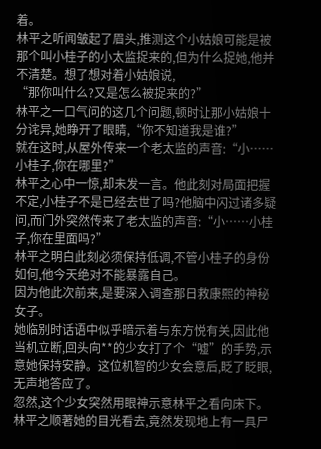着。
林平之听闻皱起了眉头,推测这个小姑娘可能是被那个叫小桂子的小太监捉来的,但为什么捉她,他并不清楚。想了想对着小姑娘说,
“那你叫什么?又是怎么被捉来的?”
林平之一口气问的这几个问题,顿时让那小姑娘十分诧异,她睁开了眼睛,“你不知道我是谁?”
就在这时,从屋外传来一个老太监的声音:“小……小桂子,你在哪里?”
林平之心中一惊,却未发一言。他此刻对局面把握不定,小桂子不是已经去世了吗?他脑中闪过诸多疑问,而门外突然传来了老太监的声音:“小……小桂子,你在里面吗?”
林平之明白此刻必须保持低调,不管小桂子的身份如何,他今天绝对不能暴露自己。
因为他此次前来,是要深入调查那日救康熙的神秘女子。
她临别时话语中似乎暗示着与东方悦有关,因此他当机立断,回头向**的少女打了个“嘘”的手势,示意她保持安静。这位机智的少女会意后,眨了眨眼,无声地答应了。
忽然,这个少女突然用眼神示意林平之看向床下。
林平之顺著她的目光看去,竟然发现地上有一具尸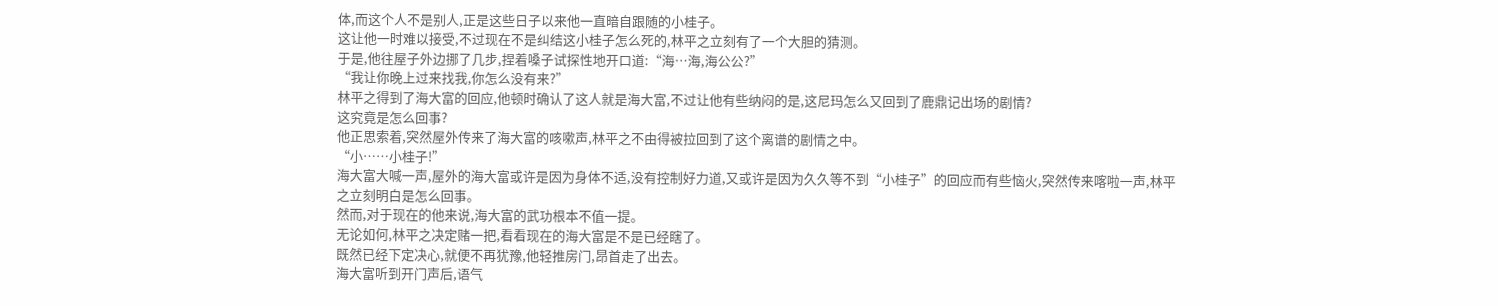体,而这个人不是别人,正是这些日子以来他一直暗自跟随的小桂子。
这让他一时难以接受,不过现在不是纠结这小桂子怎么死的,林平之立刻有了一个大胆的猜测。
于是,他往屋子外边挪了几步,捏着嗓子试探性地开口道:“海…海,海公公?”
“我让你晚上过来找我,你怎么没有来?”
林平之得到了海大富的回应,他顿时确认了这人就是海大富,不过让他有些纳闷的是,这尼玛怎么又回到了鹿鼎记出场的剧情?
这究竟是怎么回事?
他正思索着,突然屋外传来了海大富的咳嗽声,林平之不由得被拉回到了这个离谱的剧情之中。
“小……小桂子!”
海大富大喊一声,屋外的海大富或许是因为身体不适,没有控制好力道,又或许是因为久久等不到“小桂子”的回应而有些恼火,突然传来喀啦一声,林平之立刻明白是怎么回事。
然而,对于现在的他来说,海大富的武功根本不值一提。
无论如何,林平之决定赌一把,看看现在的海大富是不是已经瞎了。
既然已经下定决心,就便不再犹豫,他轻推房门,昂首走了出去。
海大富听到开门声后,语气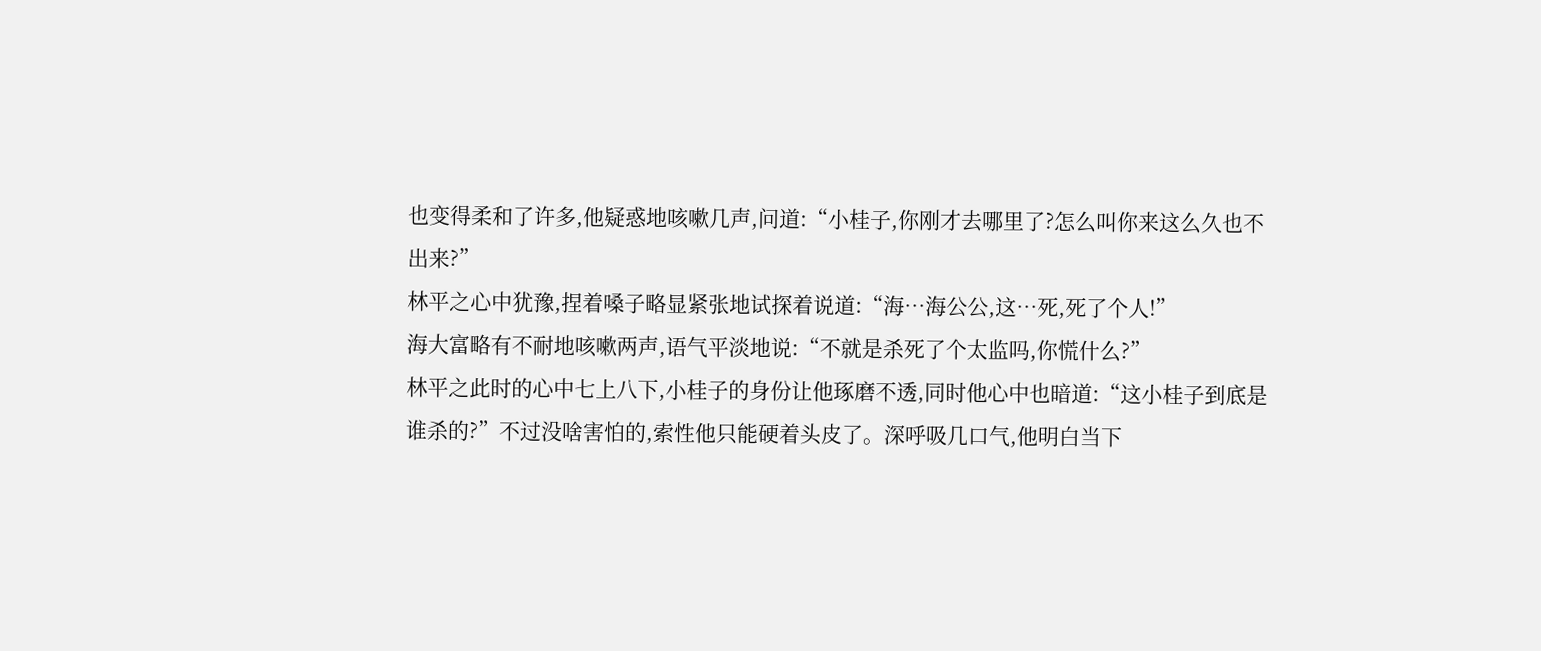也变得柔和了许多,他疑惑地咳嗽几声,问道:“小桂子,你刚才去哪里了?怎么叫你来这么久也不出来?”
林平之心中犹豫,捏着嗓子略显紧张地试探着说道:“海…海公公,这…死,死了个人!”
海大富略有不耐地咳嗽两声,语气平淡地说:“不就是杀死了个太监吗,你慌什么?”
林平之此时的心中七上八下,小桂子的身份让他琢磨不透,同时他心中也暗道:“这小桂子到底是谁杀的?”不过没啥害怕的,索性他只能硬着头皮了。深呼吸几口气,他明白当下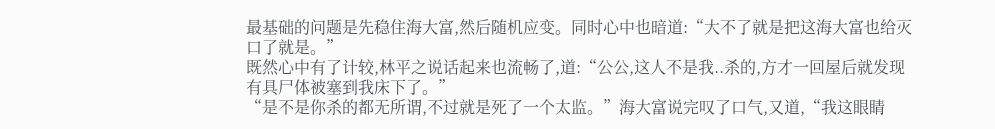最基础的问题是先稳住海大富,然后随机应变。同时心中也暗道:“大不了就是把这海大富也给灭口了就是。”
既然心中有了计较,林平之说话起来也流畅了,道:“公公,这人不是我..杀的,方才一回屋后就发现有具尸体被塞到我床下了。”
“是不是你杀的都无所谓,不过就是死了一个太监。”海大富说完叹了口气,又道,“我这眼睛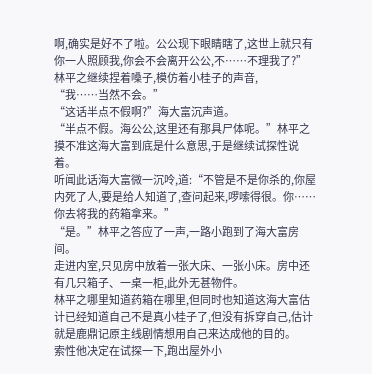啊,确实是好不了啦。公公现下眼睛瞎了,这世上就只有你一人照顾我,你会不会离开公公,不……不理我了?”
林平之继续捏着嗓子,模仿着小桂子的声音,
“我……当然不会。”
“这话半点不假啊?”海大富沉声道。
“半点不假。海公公,这里还有那具尸体呢。”林平之摸不准这海大富到底是什么意思,于是继续试探性说着。
听闻此话海大富微一沉呤,道:“不管是不是你杀的,你屋内死了人,要是给人知道了,查问起来,啰嗦得很。你……你去将我的药箱拿来。”
“是。”林平之答应了一声,一路小跑到了海大富房间。
走进内室,只见房中放着一张大床、一张小床。房中还有几只箱子、一桌一柜,此外无甚物件。
林平之哪里知道药箱在哪里,但同时也知道这海大富估计已经知道自己不是真小桂子了,但没有拆穿自己,估计就是鹿鼎记原主线剧情想用自己来达成他的目的。
索性他决定在试探一下,跑出屋外小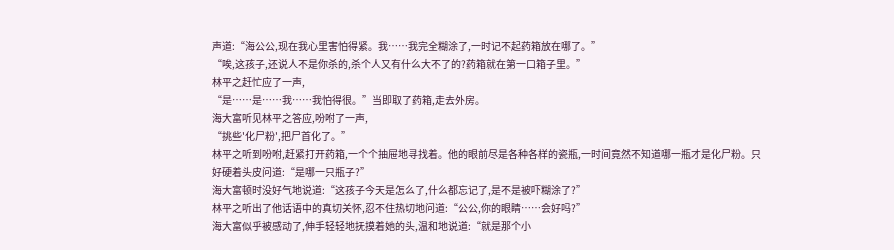声道:“海公公,现在我心里害怕得紧。我……我完全糊涂了,一时记不起药箱放在哪了。”
“唉,这孩子,还说人不是你杀的,杀个人又有什么大不了的?药箱就在第一口箱子里。”
林平之赶忙应了一声,
“是……是……我……我怕得很。”当即取了药箱,走去外房。
海大富听见林平之答应,吩咐了一声,
“挑些'化尸粉',把尸首化了。”
林平之听到吩咐,赶紧打开药箱,一个个抽屉地寻找着。他的眼前尽是各种各样的瓷瓶,一时间竟然不知道哪一瓶才是化尸粉。只好硬着头皮问道:“是哪一只瓶子?”
海大富顿时没好气地说道:“这孩子今天是怎么了,什么都忘记了,是不是被吓糊涂了?”
林平之听出了他话语中的真切关怀,忍不住热切地问道:“公公,你的眼睛……会好吗?”
海大富似乎被感动了,伸手轻轻地抚摸着她的头,温和地说道:“就是那个小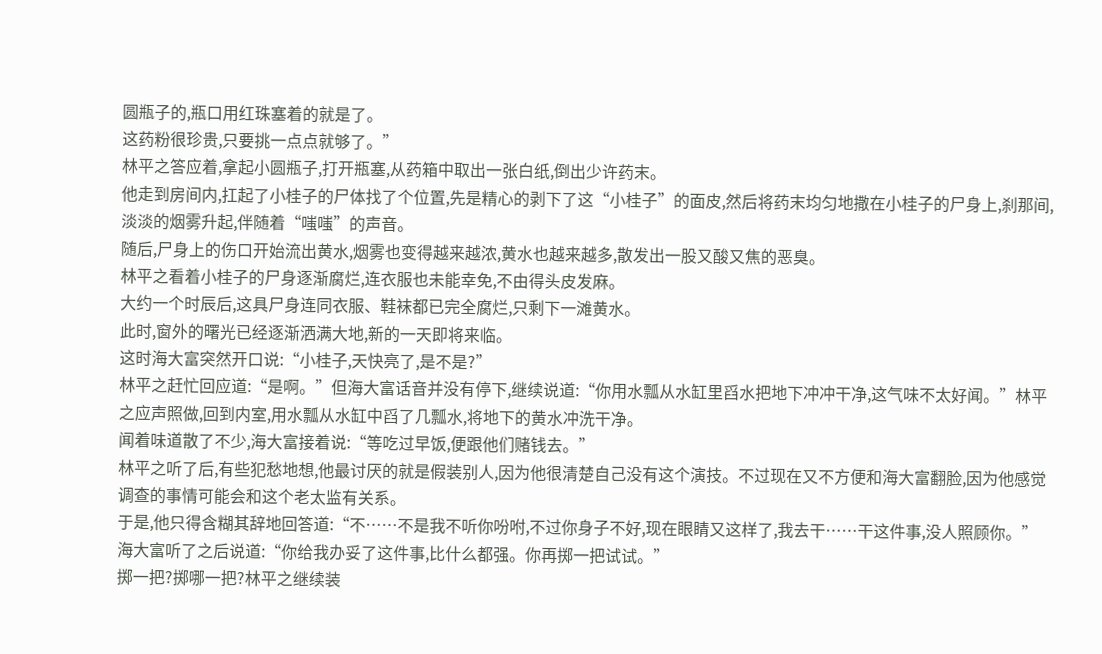圆瓶子的,瓶口用红珠塞着的就是了。
这药粉很珍贵,只要挑一点点就够了。”
林平之答应着,拿起小圆瓶子,打开瓶塞,从药箱中取出一张白纸,倒出少许药末。
他走到房间内,扛起了小桂子的尸体找了个位置,先是精心的剥下了这“小桂子”的面皮,然后将药末均匀地撒在小桂子的尸身上,刹那间,淡淡的烟雾升起,伴随着“嗤嗤”的声音。
随后,尸身上的伤口开始流出黄水,烟雾也变得越来越浓,黄水也越来越多,散发出一股又酸又焦的恶臭。
林平之看着小桂子的尸身逐渐腐烂,连衣服也未能幸免,不由得头皮发麻。
大约一个时辰后,这具尸身连同衣服、鞋袜都已完全腐烂,只剩下一滩黄水。
此时,窗外的曙光已经逐渐洒满大地,新的一天即将来临。
这时海大富突然开口说:“小桂子,天快亮了,是不是?”
林平之赶忙回应道:“是啊。”但海大富话音并没有停下,继续说道:“你用水瓢从水缸里舀水把地下冲冲干净,这气味不太好闻。”林平之应声照做,回到内室,用水瓢从水缸中舀了几瓢水,将地下的黄水冲洗干净。
闻着味道散了不少,海大富接着说:“等吃过早饭,便跟他们赌钱去。”
林平之听了后,有些犯愁地想,他最讨厌的就是假装别人,因为他很清楚自己没有这个演技。不过现在又不方便和海大富翻脸,因为他感觉调查的事情可能会和这个老太监有关系。
于是,他只得含糊其辞地回答道:“不……不是我不听你吩咐,不过你身子不好,现在眼睛又这样了,我去干……干这件事,没人照顾你。”
海大富听了之后说道:“你给我办妥了这件事,比什么都强。你再掷一把试试。”
掷一把?掷哪一把?林平之继续装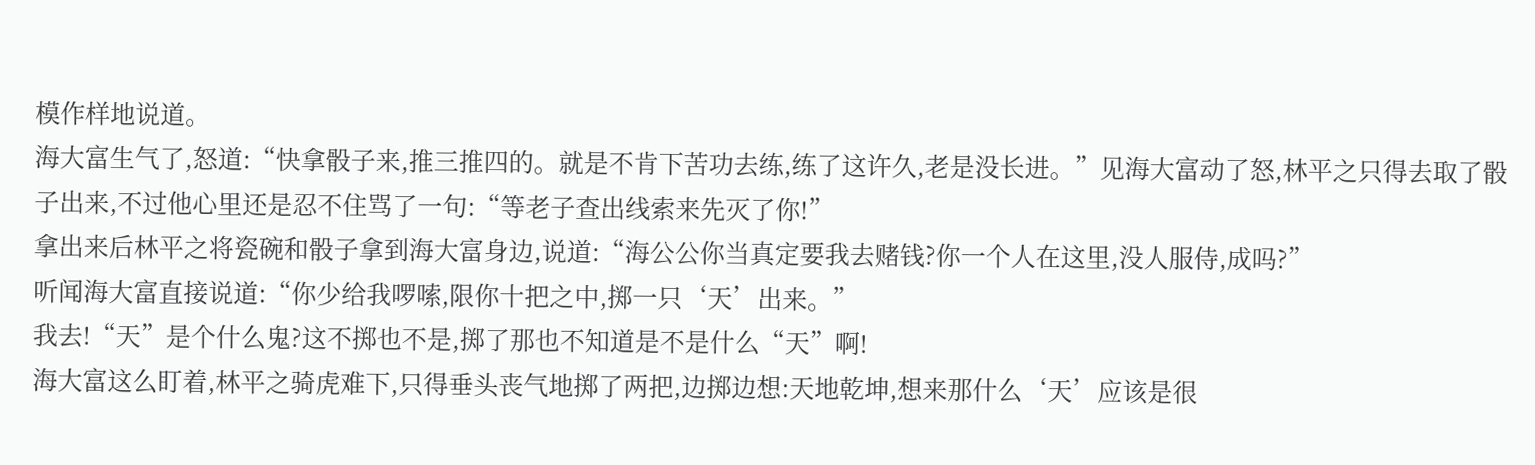模作样地说道。
海大富生气了,怒道:“快拿骰子来,推三推四的。就是不肯下苦功去练,练了这许久,老是没长进。”见海大富动了怒,林平之只得去取了骰子出来,不过他心里还是忍不住骂了一句:“等老子查出线索来先灭了你!”
拿出来后林平之将瓷碗和骰子拿到海大富身边,说道:“海公公你当真定要我去赌钱?你一个人在这里,没人服侍,成吗?”
听闻海大富直接说道:“你少给我啰嗦,限你十把之中,掷一只‘天’出来。”
我去!“天”是个什么鬼?这不掷也不是,掷了那也不知道是不是什么“天”啊!
海大富这么盯着,林平之骑虎难下,只得垂头丧气地掷了两把,边掷边想:天地乾坤,想来那什么‘天’应该是很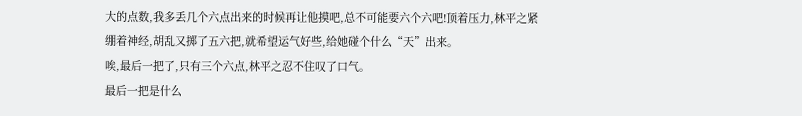大的点数,我多丢几个六点出来的时候再让他摸吧,总不可能要六个六吧!顶着压力,林平之紧绷着神经,胡乱又掷了五六把,就希望运气好些,给她碰个什么“天”出来。
唉,最后一把了,只有三个六点,林平之忍不住叹了口气。
最后一把是什么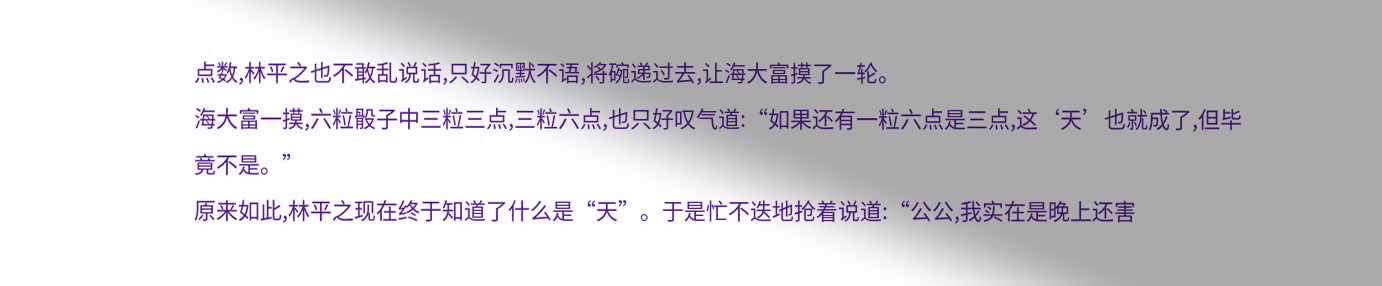点数,林平之也不敢乱说话,只好沉默不语,将碗递过去,让海大富摸了一轮。
海大富一摸,六粒骰子中三粒三点,三粒六点,也只好叹气道:“如果还有一粒六点是三点,这‘天’也就成了,但毕竟不是。”
原来如此,林平之现在终于知道了什么是“天”。于是忙不迭地抢着说道:“公公,我实在是晚上还害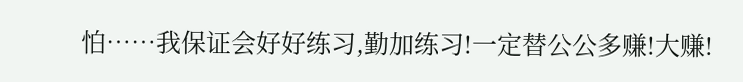怕……我保证会好好练习,勤加练习!一定替公公多赚!大赚!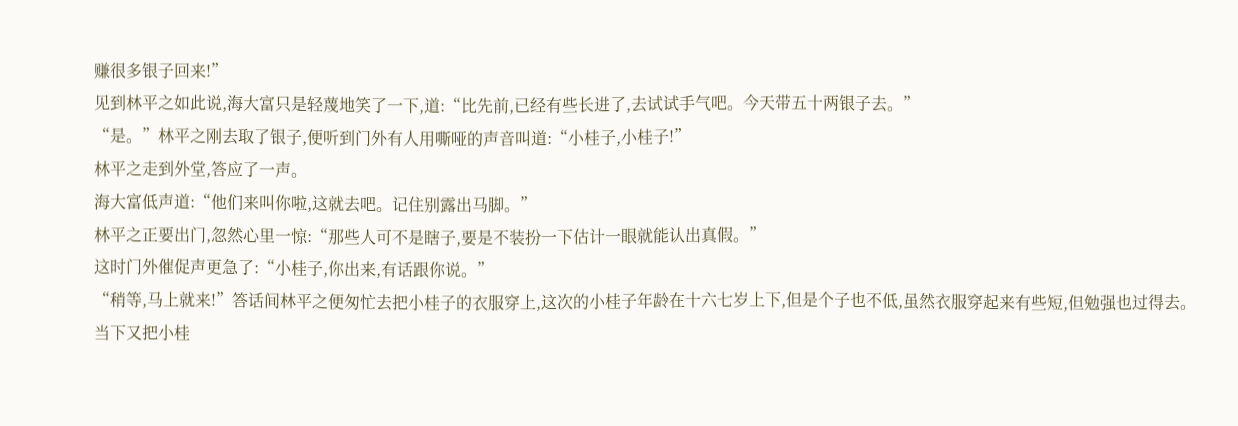赚很多银子回来!”
见到林平之如此说,海大富只是轻蔑地笑了一下,道:“比先前,已经有些长进了,去试试手气吧。今天带五十两银子去。”
“是。”林平之刚去取了银子,便听到门外有人用嘶哑的声音叫道:“小桂子,小桂子!”
林平之走到外堂,答应了一声。
海大富低声道:“他们来叫你啦,这就去吧。记住别露出马脚。”
林平之正要出门,忽然心里一惊:“那些人可不是瞎子,要是不装扮一下估计一眼就能认出真假。”
这时门外催促声更急了:“小桂子,你出来,有话跟你说。”
“稍等,马上就来!”答话间林平之便匆忙去把小桂子的衣服穿上,这次的小桂子年龄在十六七岁上下,但是个子也不低,虽然衣服穿起来有些短,但勉强也过得去。
当下又把小桂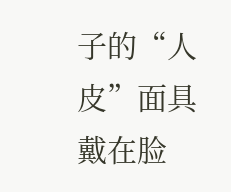子的“人皮”面具戴在脸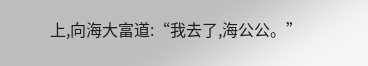上,向海大富道:“我去了,海公公。”